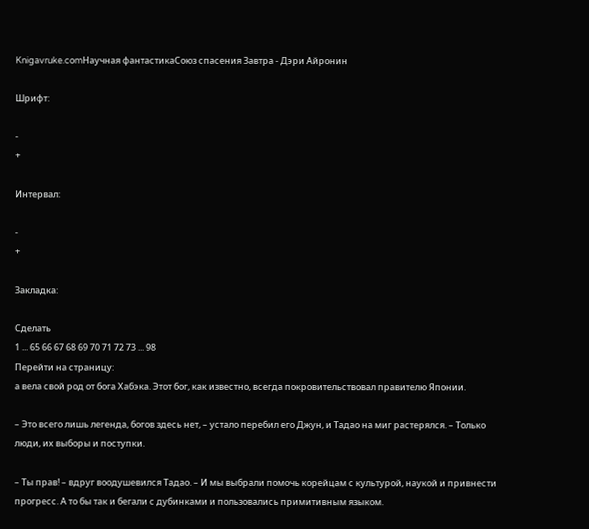Knigavruke.comНаучная фантастикаСоюз спасения Завтра - Дэри Айронин

Шрифт:

-
+

Интервал:

-
+

Закладка:

Сделать
1 ... 65 66 67 68 69 70 71 72 73 ... 98
Перейти на страницу:
а вела свой род от бога Хабэка. Этот бог, как известно, всегда покровительствовал правителю Японии.

– Это всего лишь легенда, богов здесь нет, – устало перебил его Джун, и Тадао на миг растерялся. – Только люди, их выборы и поступки.

– Ты прав! – вдруг воодушевился Тадао. – И мы выбрали помочь корейцам с культурой, наукой и привнести прогресс. А то бы так и бегали с дубинками и пользовались примитивным языком.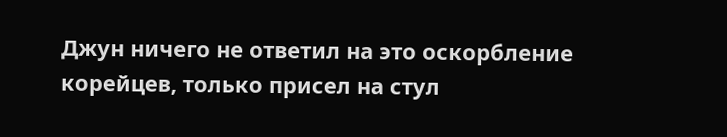Джун ничего не ответил на это оскорбление корейцев, только присел на стул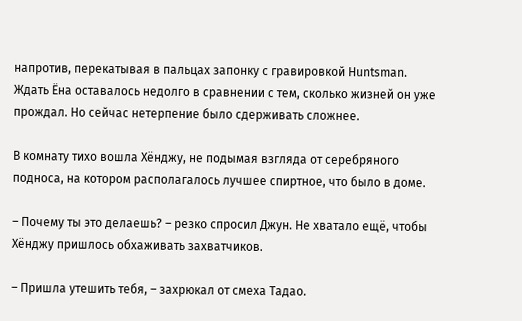напротив, перекатывая в пальцах запонку с гравировкой Huntsman. Ждать Ёна оставалось недолго в сравнении с тем, сколько жизней он уже прождал. Но сейчас нетерпение было сдерживать сложнее.

В комнату тихо вошла Хёнджу, не подымая взгляда от серебряного подноса, на котором располагалось лучшее спиртное, что было в доме.

– Почему ты это делаешь? – резко спросил Джун. Не хватало ещё, чтобы Хёнджу пришлось обхаживать захватчиков.

– Пришла утешить тебя, – захрюкал от смеха Тадао.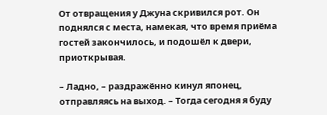От отвращения у Джуна скривился рот. Он поднялся с места, намекая, что время приёма гостей закончилось, и подошёл к двери, приоткрывая.

– Ладно, – раздражённо кинул японец, отправляясь на выход. – Тогда сегодня я буду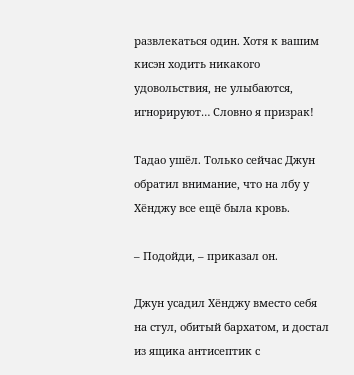развлекаться один. Хотя к вашим кисэн ходить никакого удовольствия, не улыбаются, игнорируют… Словно я призрак!

Тадао ушёл. Только сейчас Джун обратил внимание, что на лбу у Хёнджу все ещё была кровь.

– Подойди, – приказал он.

Джун усадил Хёнджу вместо себя на стул, обитый бархатом, и достал из ящика антисептик с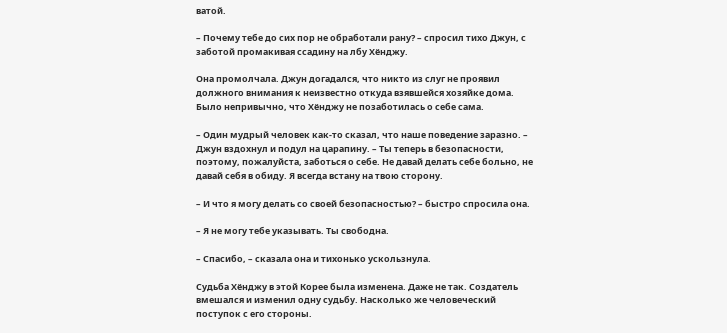ватой.

– Почему тебе до сих пор не обработали рану? – спросил тихо Джун, с заботой промакивая ссадину на лбу Хёнджу.

Она промолчала. Джун догадался, что никто из слуг не проявил должного внимания к неизвестно откуда взявшейся хозяйке дома. Было непривычно, что Хёнджу не позаботилась о себе сама.

– Один мудрый человек как-то сказал, что наше поведение заразно. – Джун вздохнул и подул на царапину. – Ты теперь в безопасности, поэтому, пожалуйста, заботься о себе. Не давай делать себе больно, не давай себя в обиду. Я всегда встану на твою сторону.

– И что я могу делать со своей безопасностью? – быстро спросила она.

– Я не могу тебе указывать. Ты свободна.

– Спасибо, – сказала она и тихонько ускользнула.

Судьба Хёнджу в этой Корее была изменена. Даже не так. Создатель вмешался и изменил одну судьбу. Насколько же человеческий поступок с его стороны.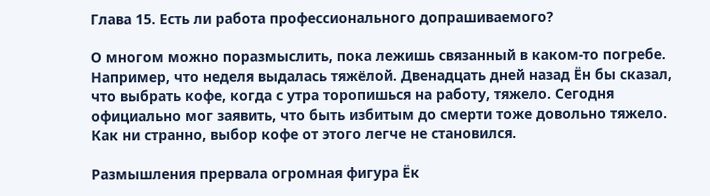Глава 15. Есть ли работа профессионального допрашиваемого?

О многом можно поразмыслить, пока лежишь связанный в каком-то погребе. Например, что неделя выдалась тяжёлой. Двенадцать дней назад Ён бы сказал, что выбрать кофе, когда с утра торопишься на работу, тяжело. Сегодня официально мог заявить, что быть избитым до смерти тоже довольно тяжело. Как ни странно, выбор кофе от этого легче не становился.

Размышления прервала огромная фигура Ёк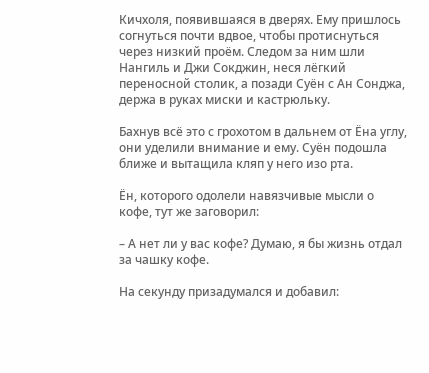Кичхоля, появившаяся в дверях. Ему пришлось согнуться почти вдвое, чтобы протиснуться через низкий проём. Следом за ним шли Нангиль и Джи Сокджин, неся лёгкий переносной столик, а позади Суён с Ан Сонджа, держа в руках миски и кастрюльку.

Бахнув всё это с грохотом в дальнем от Ёна углу, они уделили внимание и ему. Суён подошла ближе и вытащила кляп у него изо рта.

Ён, которого одолели навязчивые мысли о кофе, тут же заговорил:

– А нет ли у вас кофе? Думаю, я бы жизнь отдал за чашку кофе.

На секунду призадумался и добавил: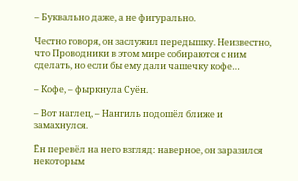– Буквально даже, а не фигурально.

Честно говоря, он заслужил передышку. Неизвестно, что Проводники в этом мире собираются с ним сделать, но если бы ему дали чашечку кофе…

– Кофе, – фыркнула Суён.

– Вот наглец, – Нангиль подошёл ближе и замахнулся.

Ён перевёл на него взгляд: наверное, он заразился некоторым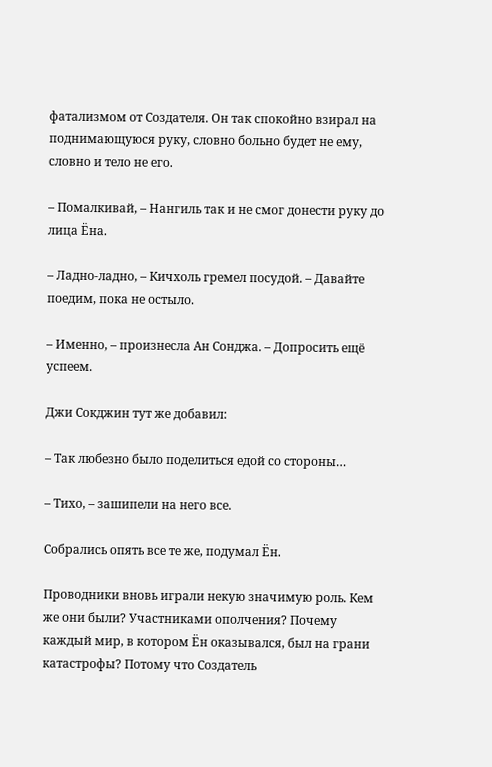фатализмом от Создателя. Он так спокойно взирал на поднимающуюся руку, словно больно будет не ему, словно и тело не его.

– Помалкивай, – Нангиль так и не смог донести руку до лица Ёна.

– Ладно-ладно, – Кичхоль гремел посудой. – Давайте поедим, пока не остыло.

– Именно, – произнесла Ан Сонджа. – Допросить ещё успеем.

Джи Сокджин тут же добавил:

– Так любезно было поделиться едой со стороны…

– Тихо, – зашипели на него все.

Собрались опять все те же, подумал Ён.

Проводники вновь играли некую значимую роль. Кем же они были? Участниками ополчения? Почему каждый мир, в котором Ён оказывался, был на грани катастрофы? Потому что Создатель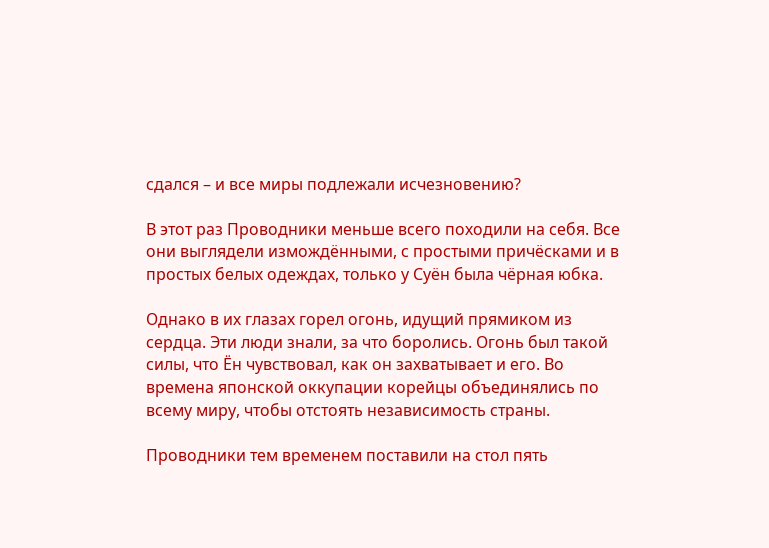сдался – и все миры подлежали исчезновению?

В этот раз Проводники меньше всего походили на себя. Все они выглядели измождёнными, с простыми причёсками и в простых белых одеждах, только у Суён была чёрная юбка.

Однако в их глазах горел огонь, идущий прямиком из сердца. Эти люди знали, за что боролись. Огонь был такой силы, что Ён чувствовал, как он захватывает и его. Во времена японской оккупации корейцы объединялись по всему миру, чтобы отстоять независимость страны.

Проводники тем временем поставили на стол пять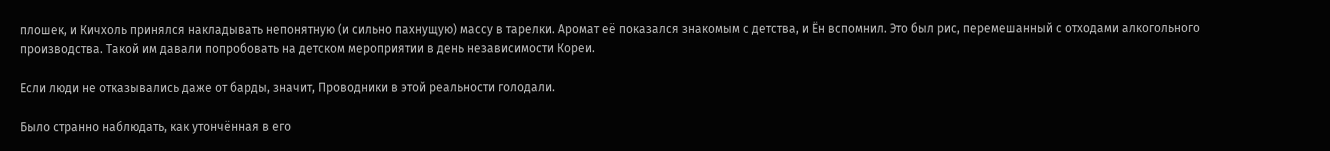плошек, и Кичхоль принялся накладывать непонятную (и сильно пахнущую) массу в тарелки. Аромат её показался знакомым с детства, и Ён вспомнил. Это был рис, перемешанный с отходами алкогольного производства. Такой им давали попробовать на детском мероприятии в день независимости Кореи.

Если люди не отказывались даже от барды, значит, Проводники в этой реальности голодали.

Было странно наблюдать, как утончённая в его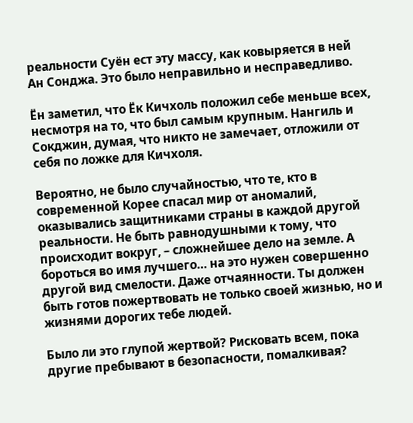реальности Суён ест эту массу, как ковыряется в ней Ан Сонджа. Это было неправильно и несправедливо.

Ён заметил, что Ёк Кичхоль положил себе меньше всех, несмотря на то, что был самым крупным. Нангиль и Сокджин, думая, что никто не замечает, отложили от себя по ложке для Кичхоля.

Вероятно, не было случайностью, что те, кто в современной Корее спасал мир от аномалий, оказывались защитниками страны в каждой другой реальности. Не быть равнодушными к тому, что происходит вокруг, – сложнейшее дело на земле. А бороться во имя лучшего… на это нужен совершенно другой вид смелости. Даже отчаянности. Ты должен быть готов пожертвовать не только своей жизнью, но и жизнями дорогих тебе людей.

Было ли это глупой жертвой? Рисковать всем, пока другие пребывают в безопасности, помалкивая?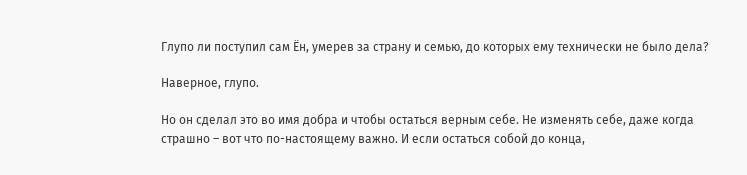Глупо ли поступил сам Ён, умерев за страну и семью, до которых ему технически не было дела?

Наверное, глупо.

Но он сделал это во имя добра и чтобы остаться верным себе. Не изменять себе, даже когда страшно – вот что по-настоящему важно. И если остаться собой до конца,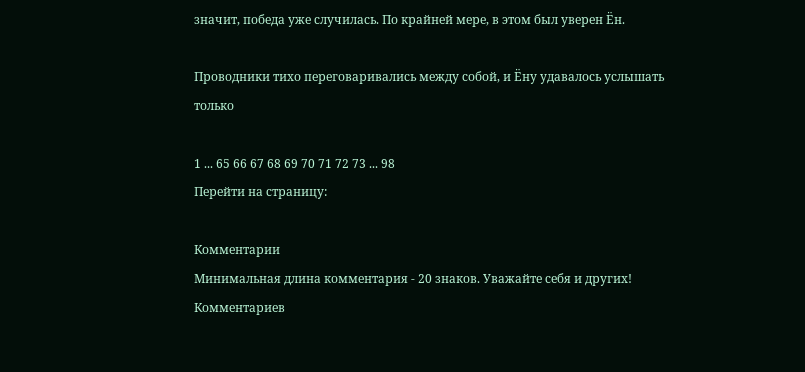значит, победа уже случилась. По крайней мере, в этом был уверен Ён.

Проводники тихо переговаривались между собой, и Ёну удавалось услышать только

1 ... 65 66 67 68 69 70 71 72 73 ... 98
Перейти на страницу:

Комментарии
Минимальная длина комментария - 20 знаков. Уважайте себя и других!
Комментариев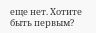еще нет. Хотите быть первым?